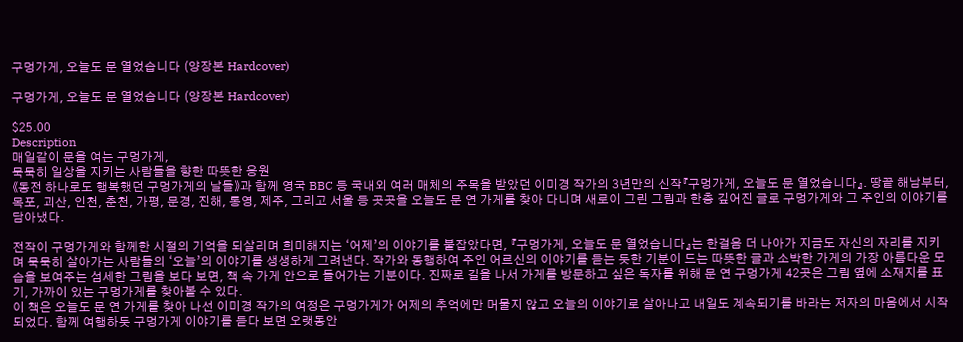구멍가게, 오늘도 문 열었습니다 (양장본 Hardcover)

구멍가게, 오늘도 문 열었습니다 (양장본 Hardcover)

$25.00
Description
매일같이 문을 여는 구멍가게,
묵묵히 일상을 지키는 사람들을 향한 따뜻한 응원
《동전 하나로도 행복했던 구멍가게의 날들》과 함께 영국 BBC 등 국내외 여러 매체의 주목을 받았던 이미경 작가의 3년만의 신작『구멍가게, 오늘도 문 열었습니다』. 땅끝 해남부터, 목포, 괴산, 인천, 춘천, 가평, 문경, 진해, 통영, 제주, 그리고 서울 등 곳곳을 오늘도 문 연 가게를 찾아 다니며 새로이 그린 그림과 한층 깊어진 글로 구멍가게와 그 주인의 이야기를 담아냈다.

전작이 구멍가게와 함께한 시절의 기억을 되살리며 희미해지는 ‘어제’의 이야기를 붙잡았다면, 『구멍가게, 오늘도 문 열었습니다』는 한걸음 더 나아가 지금도 자신의 자리를 지키며 묵묵히 살아가는 사람들의 ‘오늘’의 이야기를 생생하게 그려낸다. 작가와 동행하여 주인 어르신의 이야기를 듣는 듯한 기분이 드는 따뜻한 글과 소박한 가게의 가장 아름다운 모습을 보여주는 섬세한 그림을 보다 보면, 책 속 가게 안으로 들어가는 기분이다. 진짜로 길을 나서 가게를 방문하고 싶은 독자를 위해 문 연 구멍가게 42곳은 그림 옆에 소재지를 표기, 가까이 있는 구멍가게를 찾아볼 수 있다.
이 책은 오늘도 문 연 가게를 찾아 나선 이미경 작가의 여정은 구멍가게가 어제의 추억에만 머물지 않고 오늘의 이야기로 살아나고 내일도 계속되기를 바라는 저자의 마음에서 시작되었다. 함께 여행하듯 구멍가게 이야기를 듣다 보면 오랫동안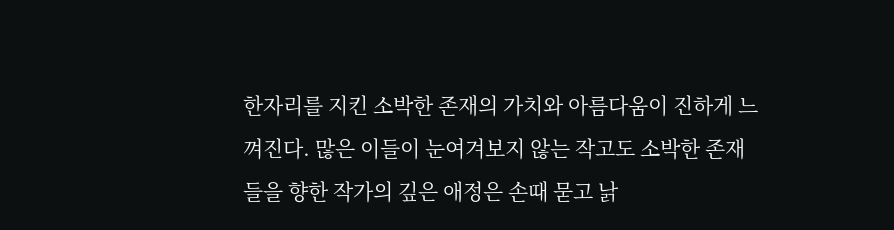한자리를 지킨 소박한 존재의 가치와 아름다움이 진하게 느껴진다. 많은 이들이 눈여겨보지 않는 작고도 소박한 존재들을 향한 작가의 깊은 애정은 손때 묻고 낡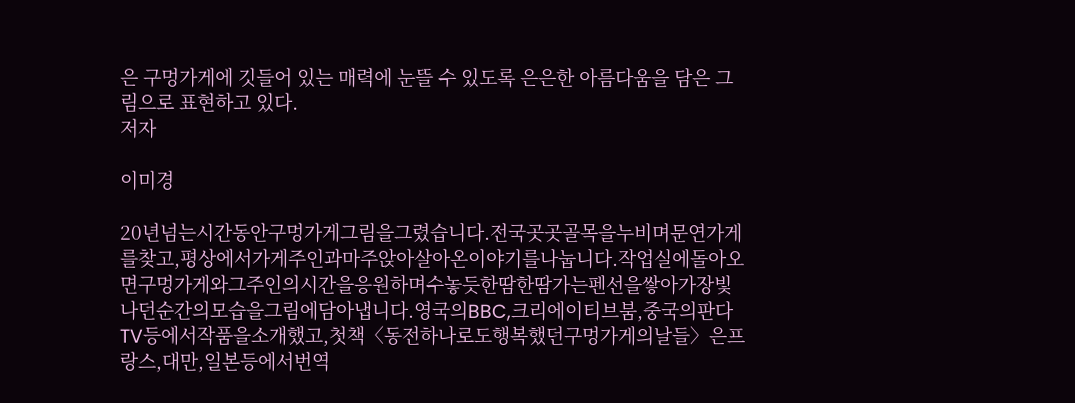은 구멍가게에 깃들어 있는 매력에 눈뜰 수 있도록 은은한 아름다움을 담은 그림으로 표현하고 있다.
저자

이미경

20년넘는시간동안구멍가게그림을그렸습니다.전국곳곳골목을누비며문연가게를찾고,평상에서가게주인과마주앉아살아온이야기를나눕니다.작업실에돌아오면구멍가게와그주인의시간을응원하며수놓듯한땀한땀가는펜선을쌓아가장빛나던순간의모습을그림에담아냅니다.영국의BBC,크리에이티브붐,중국의판다TV등에서작품을소개했고,첫책〈동전하나로도행복했던구멍가게의날들〉은프랑스,대만,일본등에서번역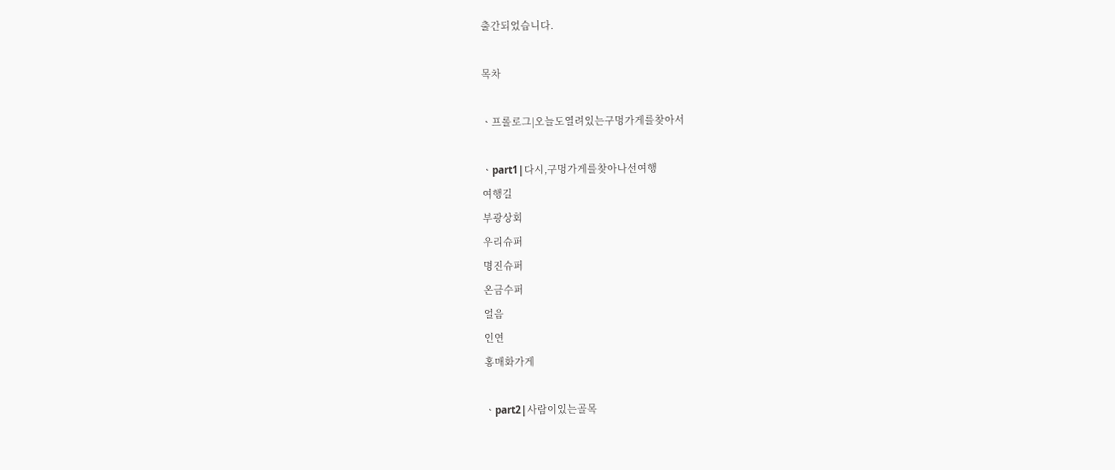출간되었습니다.

목차

ㆍ프롤로그|오늘도열려있는구멍가게를찾아서

ㆍpart1|다시,구멍가게를찾아나선여행
여행길
부광상회
우리슈퍼
명진슈퍼
온금수퍼
얼음
인연
홍매화가게

ㆍpart2|사람이있는골목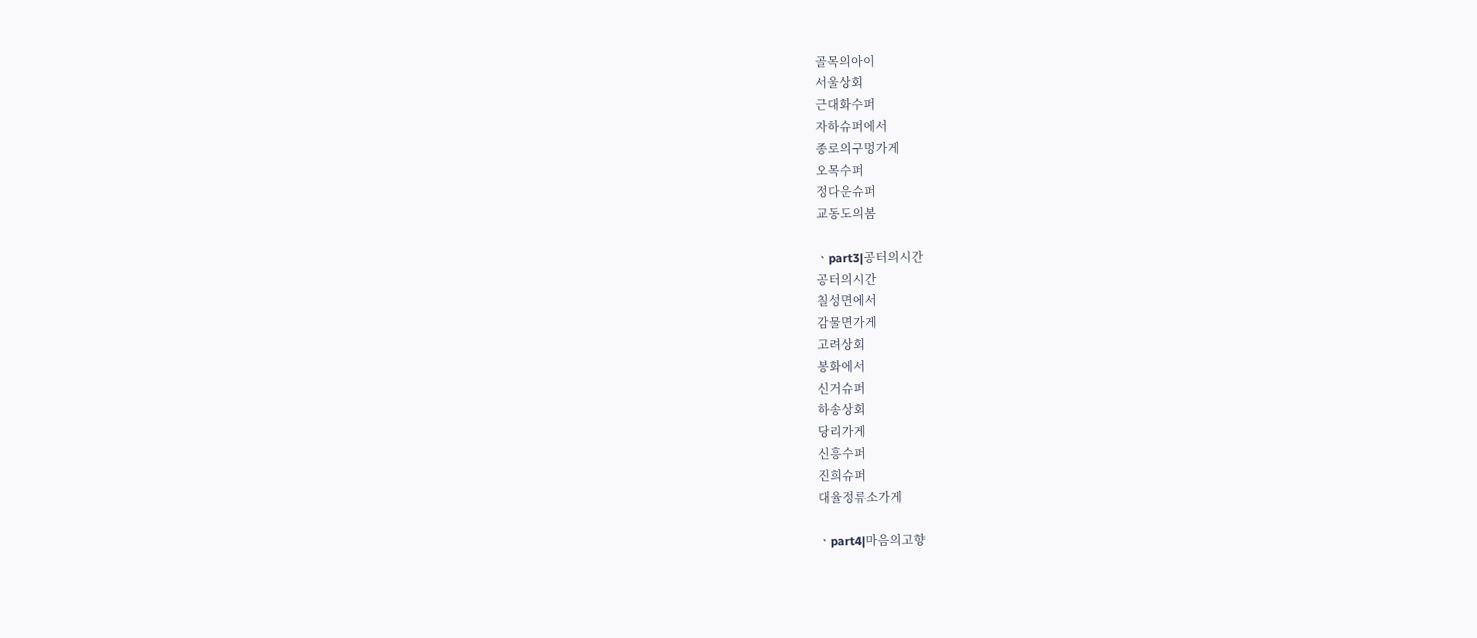골목의아이
서울상회
근대화수퍼
자하슈퍼에서
종로의구멍가게
오목수퍼
정다운슈퍼
교동도의봄

ㆍpart3|공터의시간
공터의시간
칠성면에서
감물면가게
고려상회
봉화에서
신거슈퍼
하송상회
당리가게
신흥수퍼
진희슈퍼
대율정류소가게

ㆍpart4|마음의고향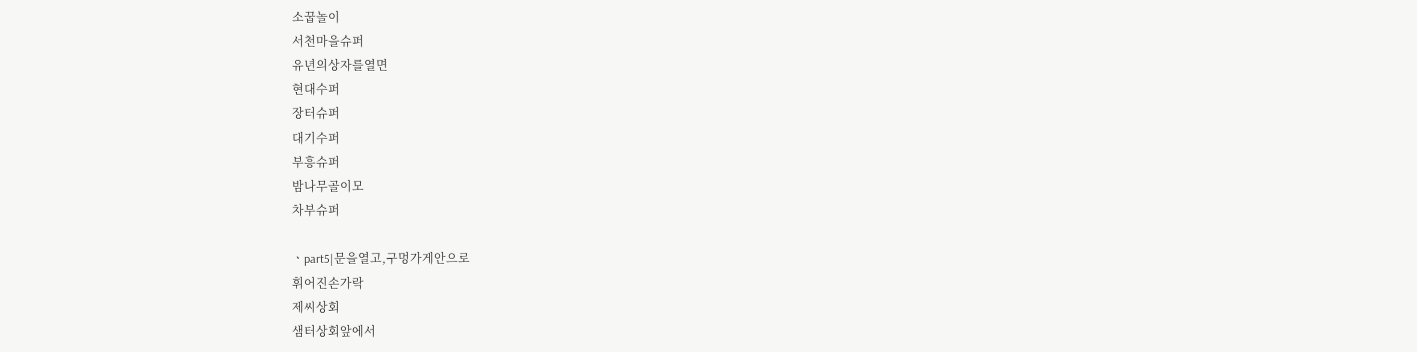소꿉놀이
서천마을슈퍼
유년의상자를열면
현대수퍼
장터슈퍼
대기수퍼
부흥슈퍼
밤나무골이모
차부슈퍼

ㆍpart5|문을열고,구멍가게안으로
휘어진손가락
제씨상회
샘터상회앞에서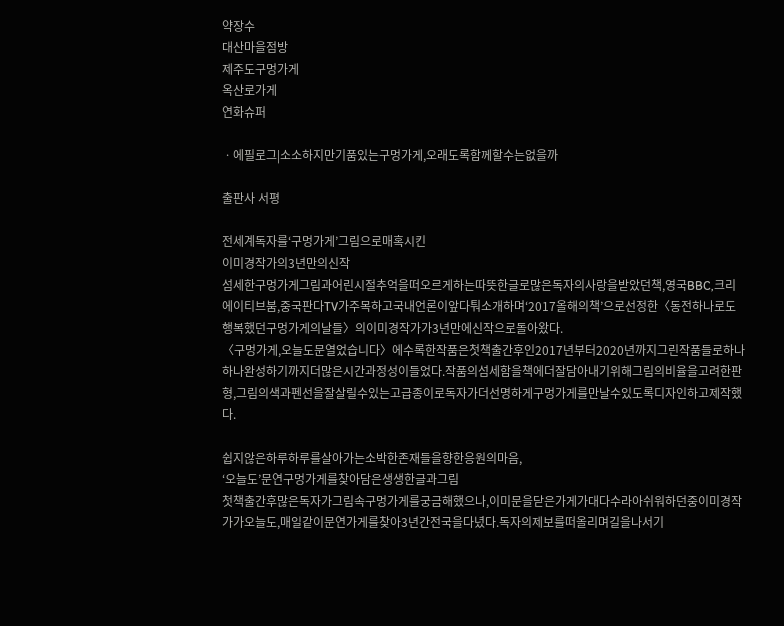약장수
대산마을점방
제주도구멍가게
옥산로가게
연화슈퍼

ㆍ에필로그|소소하지만기품있는구멍가게,오래도록함께할수는없을까

출판사 서평

전세계독자를‘구멍가게’그림으로매혹시킨
이미경작가의3년만의신작
섬세한구멍가게그림과어린시절추억을떠오르게하는따뜻한글로많은독자의사랑을받았던책,영국BBC,크리에이티브붐,중국판다TV가주목하고국내언론이앞다퉈소개하며‘2017올해의책’으로선정한〈동전하나로도행복했던구멍가게의날들〉의이미경작가가3년만에신작으로돌아왔다.
〈구멍가게,오늘도문열었습니다〉에수록한작품은첫책출간후인2017년부터2020년까지그린작품들로하나하나완성하기까지더많은시간과정성이들었다.작품의섬세함을책에더잘담아내기위해그림의비율을고려한판형,그림의색과펜선을잘살릴수있는고급종이로독자가더선명하게구멍가게를만날수있도록디자인하고제작했다.

쉽지않은하루하루를살아가는소박한존재들을향한응원의마음,
‘오늘도’문연구멍가게를찾아담은생생한글과그림
첫책출간후많은독자가그림속구멍가게를궁금해했으나,이미문을닫은가게가대다수라아쉬워하던중이미경작가가오늘도,매일같이문연가게를찾아3년간전국을다녔다.독자의제보를떠올리며길을나서기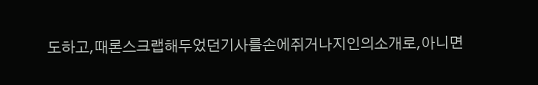도하고,때론스크랩해두었던기사를손에쥐거나지인의소개로,아니면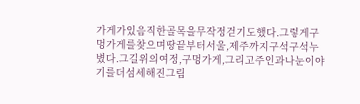가게가있음직한골목을무작정걷기도했다.그렇게구멍가게를찾으며땅끝부터서울,제주까지구석구석누볐다.그길위의여정,구멍가게,그리고주인과나눈이야기를더섬세해진그림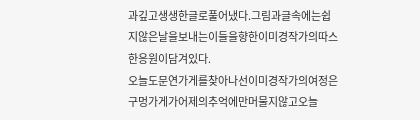과깊고생생한글로풀어냈다.그림과글속에는쉽지않은날을보내는이들을향한이미경작가의따스한응원이담겨있다.
오늘도문연가게를찾아나선이미경작가의여정은구멍가게가어제의추억에만머물지않고오늘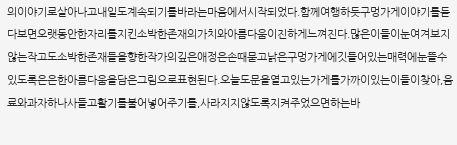의이야기로살아나고내일도계속되기를바라는마음에서시작되었다.함께여행하듯구멍가게이야기를듣다보면오랫동안한자리를지킨소박한존재의가치와아름다움이진하게느껴진다.많은이들이눈여겨보지않는작고도소박한존재들을향한작가의깊은애정은손때묻고낡은구멍가게에깃들어있는매력에눈뜰수있도록은은한아름다움을담은그림으로표현된다.오늘도문을열고있는가게를가까이있는이들이찾아,음료와과자하나사들고활기를불어넣어주기를,사라지지않도록지켜주었으면하는바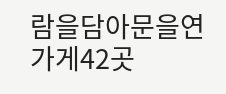람을담아문을연가게42곳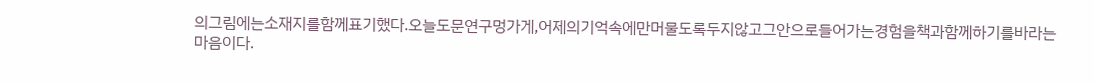의그림에는소재지를함께표기했다.오늘도문연구멍가게,어제의기억속에만머물도록두지않고그안으로들어가는경험을책과함께하기를바라는마음이다.